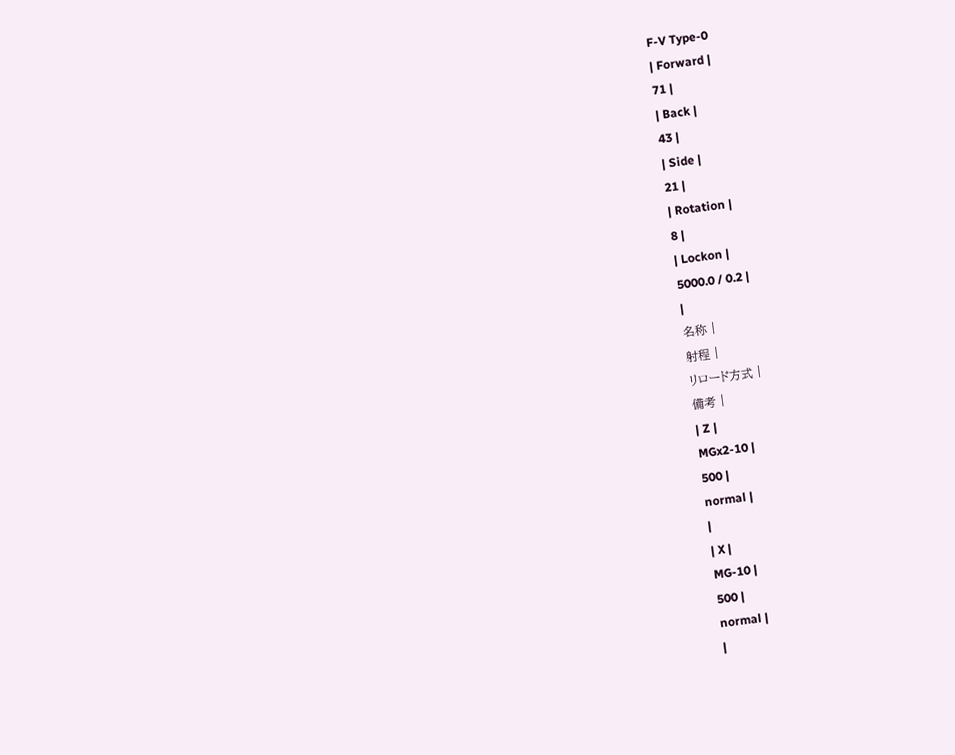F-V Type-0
| Forward |
71 |
| Back |
43 |
| Side |
21 |
| Rotation |
8 |
| Lockon |
5000.0 / 0.2 |
|
名称 |
射程 |
リロード方式 |
備考 |
| Z |
MGx2-10 |
500 |
normal |
|
| X |
MG-10 |
500 |
normal |
|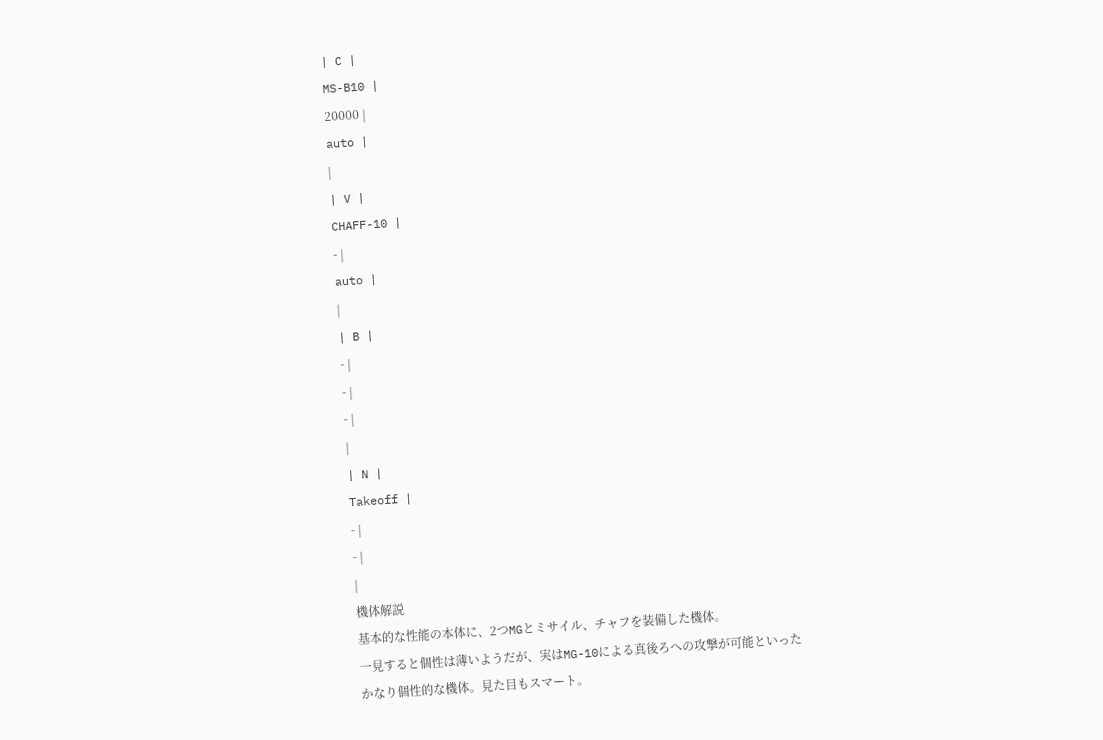| C |
MS-B10 |
20000 |
auto |
|
| V |
CHAFF-10 |
- |
auto |
|
| B |
- |
- |
- |
|
| N |
Takeoff |
- |
- |
|
機体解説
基本的な性能の本体に、2つMGとミサイル、チャフを装備した機体。
一見すると個性は薄いようだが、実はMG-10による真後ろへの攻撃が可能といったかなり個性的な機体。見た目もスマート。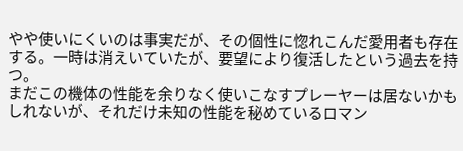やや使いにくいのは事実だが、その個性に惚れこんだ愛用者も存在する。一時は消えいていたが、要望により復活したという過去を持つ。
まだこの機体の性能を余りなく使いこなすプレーヤーは居ないかもしれないが、それだけ未知の性能を秘めているロマン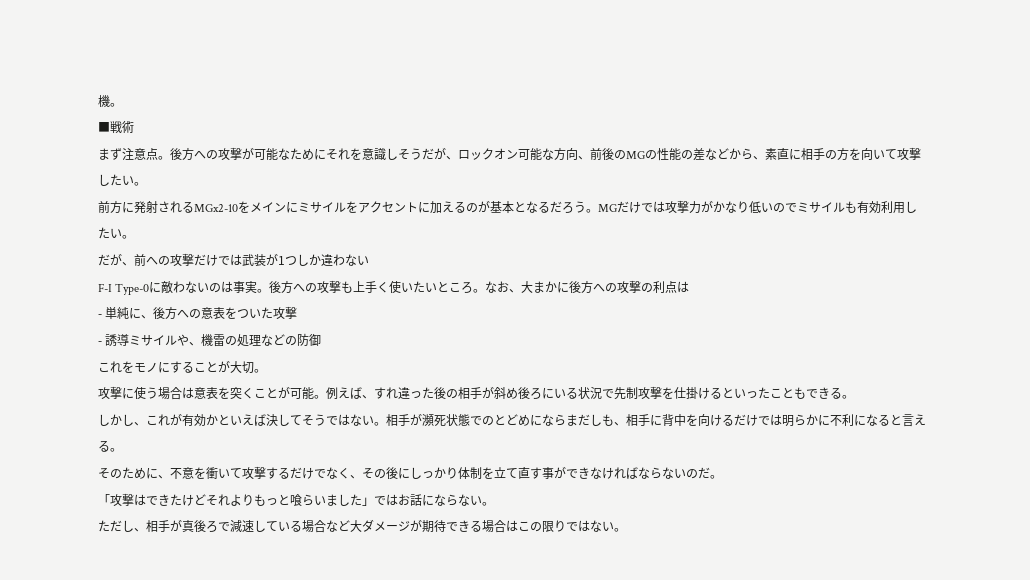機。
■戦術
まず注意点。後方への攻撃が可能なためにそれを意識しそうだが、ロックオン可能な方向、前後のMGの性能の差などから、素直に相手の方を向いて攻撃したい。
前方に発射されるMGx2-10をメインにミサイルをアクセントに加えるのが基本となるだろう。MGだけでは攻撃力がかなり低いのでミサイルも有効利用したい。
だが、前への攻撃だけでは武装が1つしか違わない
F-I Type-0に敵わないのは事実。後方への攻撃も上手く使いたいところ。なお、大まかに後方への攻撃の利点は
- 単純に、後方への意表をついた攻撃
- 誘導ミサイルや、機雷の処理などの防御
これをモノにすることが大切。
攻撃に使う場合は意表を突くことが可能。例えば、すれ違った後の相手が斜め後ろにいる状況で先制攻撃を仕掛けるといったこともできる。
しかし、これが有効かといえば決してそうではない。相手が瀕死状態でのとどめにならまだしも、相手に背中を向けるだけでは明らかに不利になると言える。
そのために、不意を衝いて攻撃するだけでなく、その後にしっかり体制を立て直す事ができなければならないのだ。
「攻撃はできたけどそれよりもっと喰らいました」ではお話にならない。
ただし、相手が真後ろで減速している場合など大ダメージが期待できる場合はこの限りではない。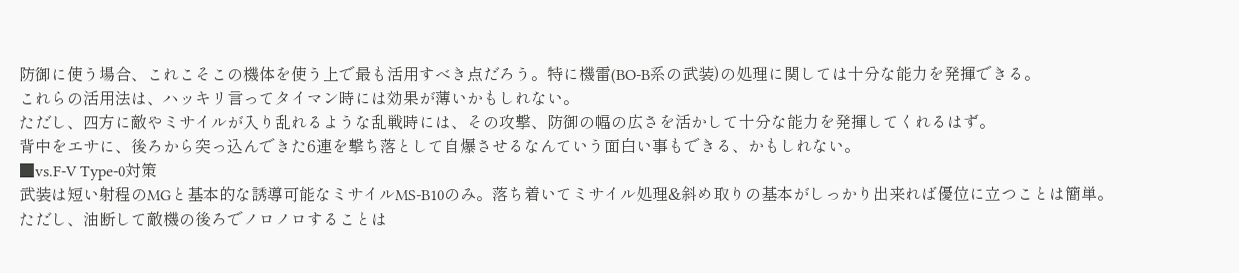防御に使う場合、これこそこの機体を使う上で最も活用すべき点だろう。特に機雷(BO-B系の武装)の処理に関しては十分な能力を発揮できる。
これらの活用法は、ハッキリ言ってタイマン時には効果が薄いかもしれない。
ただし、四方に敵やミサイルが入り乱れるような乱戦時には、その攻撃、防御の幅の広さを活かして十分な能力を発揮してくれるはず。
背中をエサに、後ろから突っ込んできた6連を撃ち落として自爆させるなんていう面白い事もできる、かもしれない。
■vs.F-V Type-0対策
武装は短い射程のMGと基本的な誘導可能なミサイルMS-B10のみ。落ち着いてミサイル処理&斜め取りの基本がしっかり出来れば優位に立つことは簡単。
ただし、油断して敵機の後ろでノロノロすることは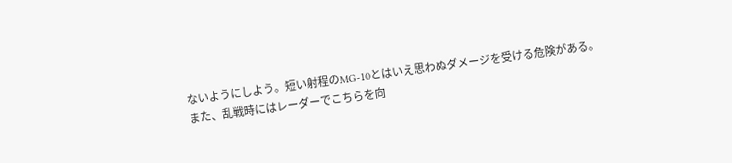ないようにしよう。短い射程のMG-10とはいえ思わぬダメージを受ける危険がある。
また、乱戦時にはレーダーでこちらを向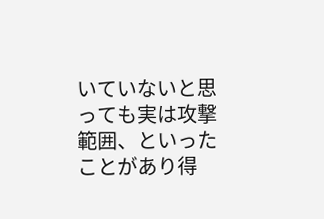いていないと思っても実は攻撃範囲、といったことがあり得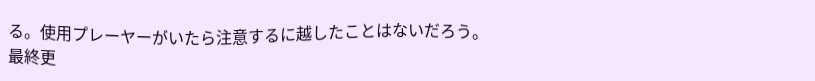る。使用プレーヤーがいたら注意するに越したことはないだろう。
最終更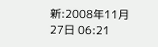新:2008年11月27日 06:21